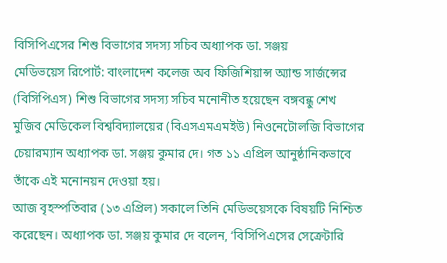বিসিপিএসের শিশু বিভাগের সদস্য সচিব অধ্যাপক ডা. সঞ্জয়
মেডিভয়েস রিপোর্ট: বাংলাদেশ কলেজ অব ফিজিশিয়ান্স অ্যান্ড সার্জন্সের (বিসিপিএস) শিশু বিভাগের সদস্য সচিব মনোনীত হয়েছেন বঙ্গবন্ধু শেখ মুজিব মেডিকেল বিশ্ববিদ্যালয়ের (বিএসএমএমইউ) নিওনেটোলজি বিভাগের চেয়ারম্যান অধ্যাপক ডা. সঞ্জয় কুমার দে। গত ১১ এপ্রিল আনুষ্ঠানিকভাবে তাঁকে এই মনোনয়ন দেওয়া হয়।
আজ বৃহস্পতিবার (১৩ এপ্রিল) সকালে তিনি মেডিভয়েসকে বিষয়টি নিশ্চিত করেছেন। অধ্যাপক ডা. সঞ্জয় কুমার দে বলেন, ‘বিসিপিএসের সেক্রেটারি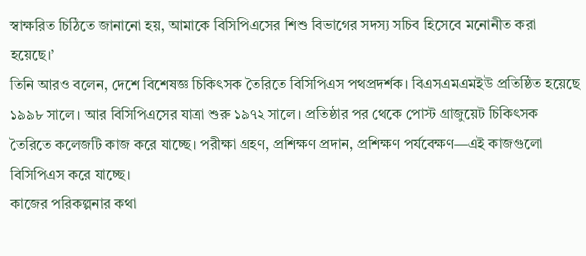স্বাক্ষরিত চিঠিতে জানানো হয়, আমাকে বিসিপিএসের শিশু বিভাগের সদস্য সচিব হিসেবে মনোনীত করা হয়েছে।’
তিনি আরও বলেন, দেশে বিশেষজ্ঞ চিকিৎসক তৈরিতে বিসিপিএস পথপ্রদর্শক। বিএসএমএমইউ প্রতিষ্ঠিত হয়েছে ১৯৯৮ সালে। আর বিসিপিএসের যাত্রা শুরু ১৯৭২ সালে। প্রতিষ্ঠার পর থেকে পোস্ট গ্রাজুয়েট চিকিৎসক তৈরিতে কলেজটি কাজ করে যাচ্ছে। পরীক্ষা গ্রহণ, প্রশিক্ষণ প্রদান, প্রশিক্ষণ পর্যবেক্ষণ—এই কাজগুলো বিসিপিএস করে যাচ্ছে।
কাজের পরিকল্পনার কথা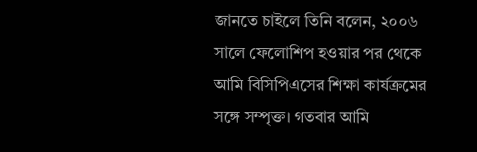জানতে চাইলে তিনি বলেন, ২০০৬ সালে ফেলোশিপ হওয়ার পর থেকে আমি বিসিপিএসের শিক্ষা কার্যক্রমের সঙ্গে সম্পৃক্ত। গতবার আমি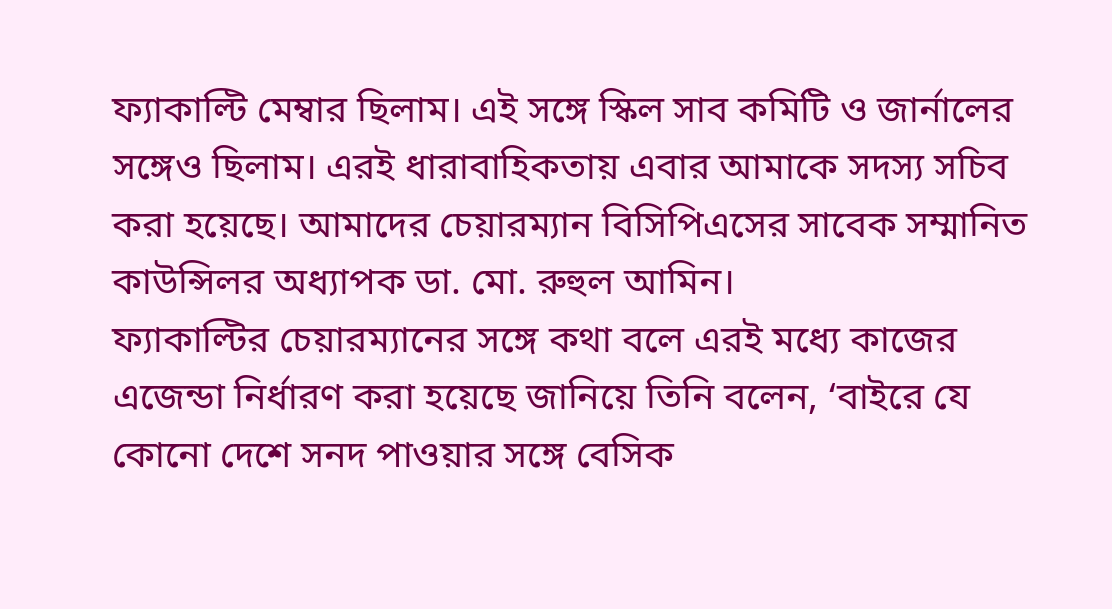ফ্যাকাল্টি মেম্বার ছিলাম। এই সঙ্গে স্কিল সাব কমিটি ও জার্নালের সঙ্গেও ছিলাম। এরই ধারাবাহিকতায় এবার আমাকে সদস্য সচিব করা হয়েছে। আমাদের চেয়ারম্যান বিসিপিএসের সাবেক সম্মানিত কাউন্সিলর অধ্যাপক ডা. মো. রুহুল আমিন।
ফ্যাকাল্টির চেয়ারম্যানের সঙ্গে কথা বলে এরই মধ্যে কাজের এজেন্ডা নির্ধারণ করা হয়েছে জানিয়ে তিনি বলেন, ‘বাইরে যে কোনো দেশে সনদ পাওয়ার সঙ্গে বেসিক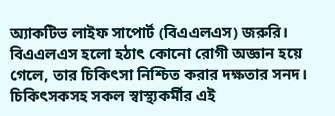অ্যাকটিভ লাইফ সাপোর্ট (বিএএলএস) জরুরি। বিএএলএস হলো হঠাৎ কোনো রোগী অজ্ঞান হয়ে গেলে, তার চিকিৎসা নিশ্চিত করার দক্ষতার সনদ। চিকিৎসকসহ সকল স্বাস্থ্যকর্মীর এই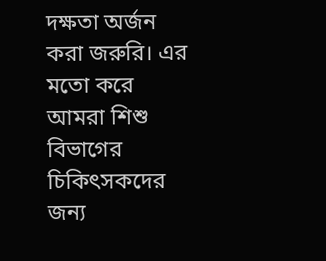দক্ষতা অর্জন করা জরুরি। এর মতো করে আমরা শিশু বিভাগের চিকিৎসকদের জন্য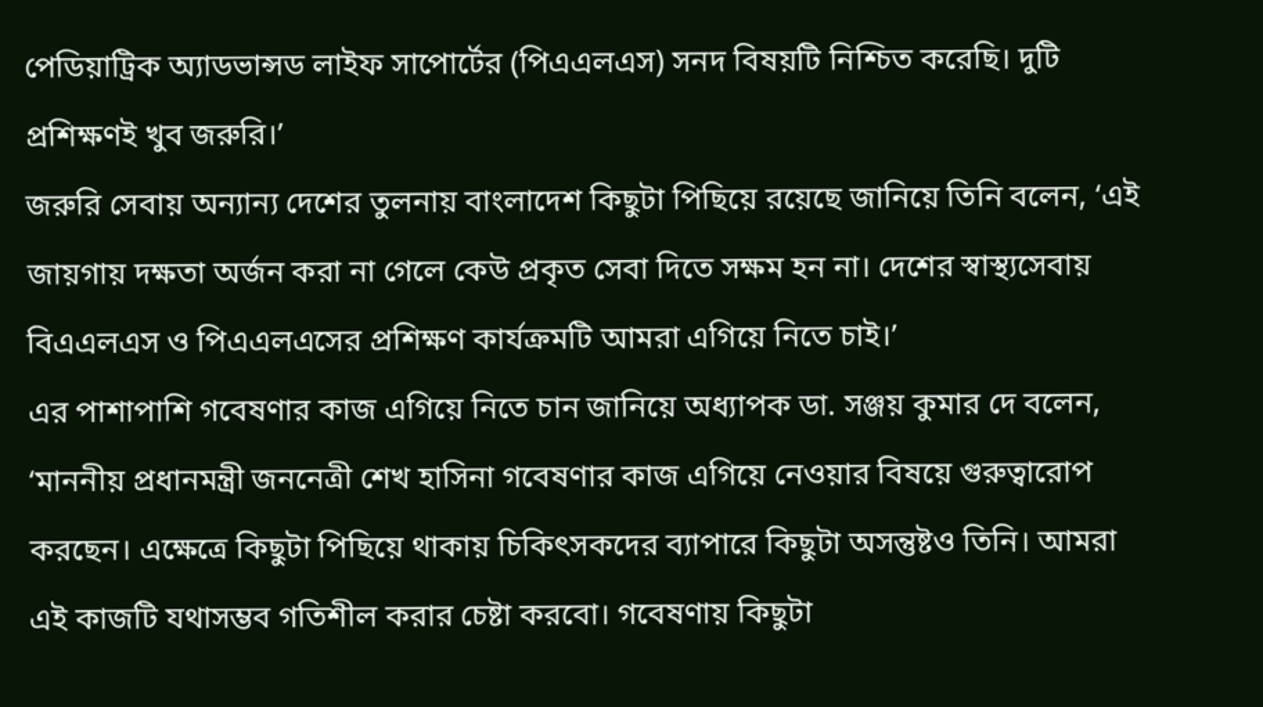পেডিয়াট্রিক অ্যাডভান্সড লাইফ সাপোর্টের (পিএএলএস) সনদ বিষয়টি নিশ্চিত করেছি। দুটি প্রশিক্ষণই খুব জরুরি।’
জরুরি সেবায় অন্যান্য দেশের তুলনায় বাংলাদেশ কিছুটা পিছিয়ে রয়েছে জানিয়ে তিনি বলেন, ‘এই জায়গায় দক্ষতা অর্জন করা না গেলে কেউ প্রকৃত সেবা দিতে সক্ষম হন না। দেশের স্বাস্থ্যসেবায় বিএএলএস ও পিএএলএসের প্রশিক্ষণ কার্যক্রমটি আমরা এগিয়ে নিতে চাই।’
এর পাশাপাশি গবেষণার কাজ এগিয়ে নিতে চান জানিয়ে অধ্যাপক ডা. সঞ্জয় কুমার দে বলেন, ‘মাননীয় প্রধানমন্ত্রী জননেত্রী শেখ হাসিনা গবেষণার কাজ এগিয়ে নেওয়ার বিষয়ে গুরুত্বারোপ করছেন। এক্ষেত্রে কিছুটা পিছিয়ে থাকায় চিকিৎসকদের ব্যাপারে কিছুটা অসন্তুষ্টও তিনি। আমরা এই কাজটি যথাসম্ভব গতিশীল করার চেষ্টা করবো। গবেষণায় কিছুটা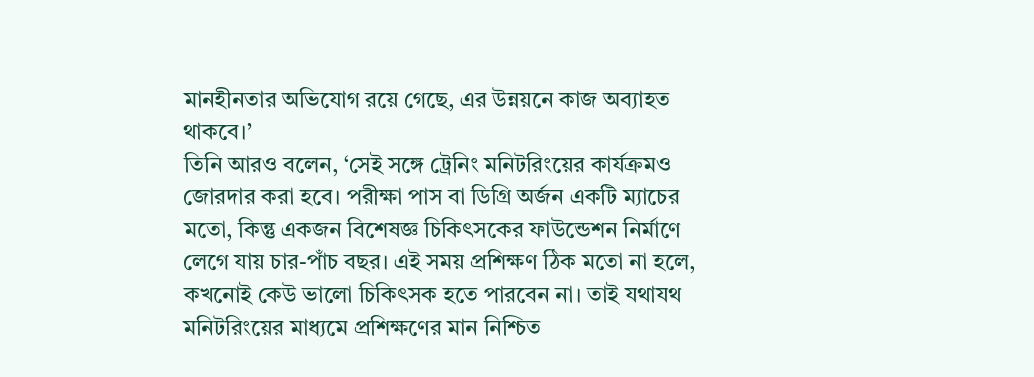মানহীনতার অভিযোগ রয়ে গেছে, এর উন্নয়নে কাজ অব্যাহত থাকবে।’
তিনি আরও বলেন, ‘সেই সঙ্গে ট্রেনিং মনিটরিংয়ের কার্যক্রমও জোরদার করা হবে। পরীক্ষা পাস বা ডিগ্রি অর্জন একটি ম্যাচের মতো, কিন্তু একজন বিশেষজ্ঞ চিকিৎসকের ফাউন্ডেশন নির্মাণে লেগে যায় চার-পাঁচ বছর। এই সময় প্রশিক্ষণ ঠিক মতো না হলে, কখনোই কেউ ভালো চিকিৎসক হতে পারবেন না। তাই যথাযথ মনিটরিংয়ের মাধ্যমে প্রশিক্ষণের মান নিশ্চিত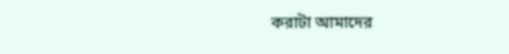করাটা আমাদের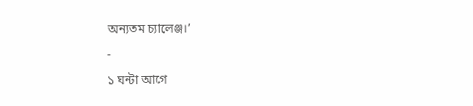অন্যতম চ্যালেঞ্জ।’
-
১ ঘন্টা আগে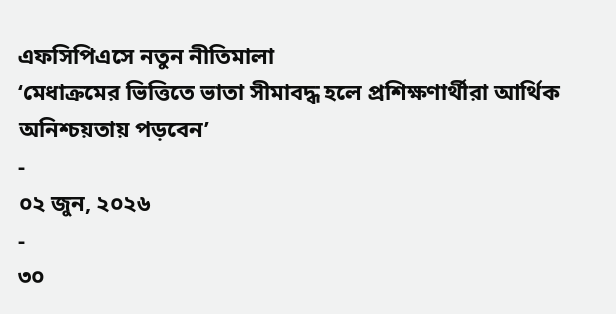এফসিপিএসে নতুন নীতিমালা
‘মেধাক্রমের ভিত্তিতে ভাতা সীমাবদ্ধ হলে প্রশিক্ষণার্থীরা আর্থিক অনিশ্চয়তায় পড়বেন’
-
০২ জুন, ২০২৬
-
৩০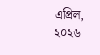এপ্রিল, ২০২৬